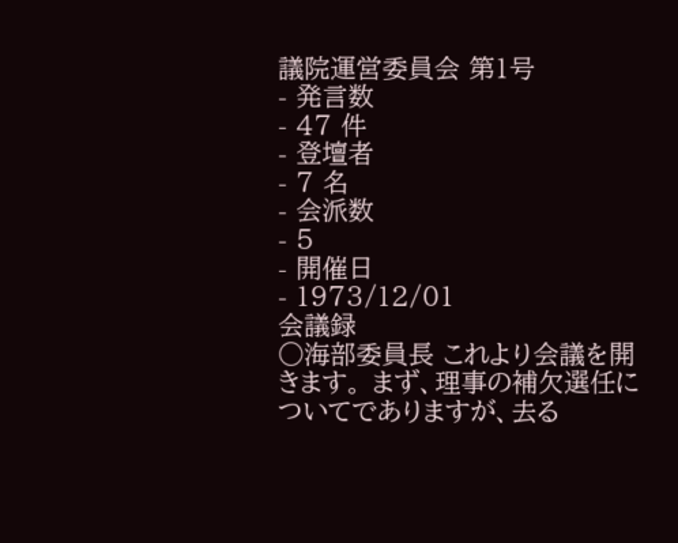議院運営委員会 第1号
- 発言数
- 47 件
- 登壇者
- 7 名
- 会派数
- 5
- 開催日
- 1973/12/01
会議録
○海部委員長 これより会議を開きます。 まず、理事の補欠選任についてでありますが、去る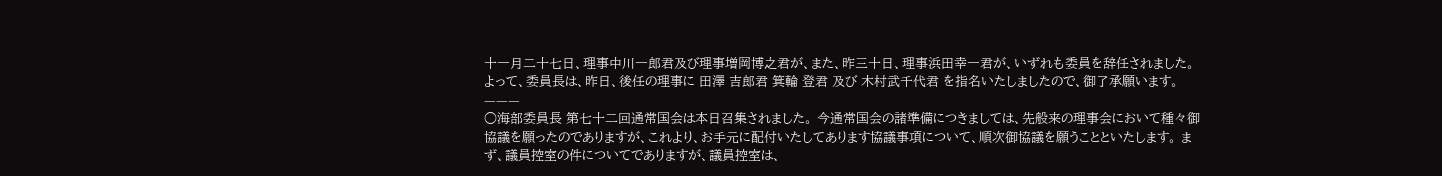十一月二十七日、理事中川一郎君及び理事増岡博之君が、また、昨三十日、理事浜田幸一君が、いずれも委員を辞任されました。よって、委員長は、昨日、後任の理事に 田澤 吉郎君 箕輪 登君 及び 木村武千代君 を指名いたしましたので、御了承願います。 ———
○海部委員長 第七十二回通常国会は本日召集されました。 今通常国会の諸準備につきましては、先般来の理事会において種々御協議を願ったのでありますが、これより、お手元に配付いたしてあります協議事項について、順次御協議を願うことといたします。 まず、議員控室の件についてでありますが、議員控室は、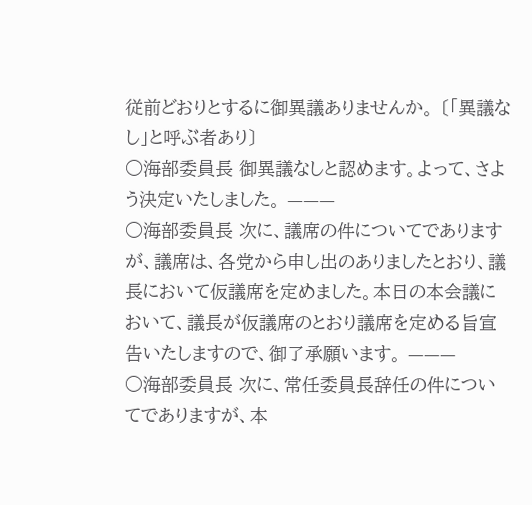従前どおりとするに御異議ありませんか。 〔「異議なし」と呼ぶ者あり〕
○海部委員長 御異議なしと認めます。よって、さよう決定いたしました。 ———
○海部委員長 次に、議席の件についてでありますが、議席は、各党から申し出のありましたとおり、議長において仮議席を定めました。本日の本会議において、議長が仮議席のとおり議席を定める旨宣告いたしますので、御了承願います。 ———
○海部委員長 次に、常任委員長辞任の件についてでありますが、本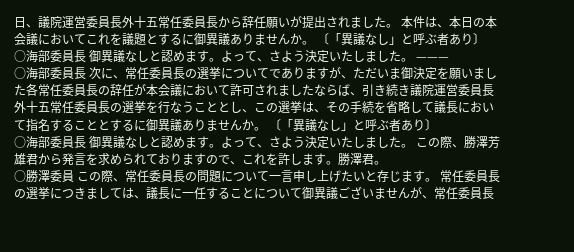日、議院運営委員長外十五常任委員長から辞任願いが提出されました。 本件は、本日の本会議においてこれを議題とするに御異議ありませんか。 〔「異議なし」と呼ぶ者あり〕
○海部委員長 御異議なしと認めます。よって、さよう決定いたしました。 ———
○海部委員長 次に、常任委員長の選挙についてでありますが、ただいま御決定を願いました各常任委員長の辞任が本会議において許可されましたならば、引き続き議院運営委員長外十五常任委員長の選挙を行なうこととし、この選挙は、その手続を省略して議長において指名することとするに御異議ありませんか。 〔「異議なし」と呼ぶ者あり〕
○海部委員長 御異議なしと認めます。よって、さよう決定いたしました。 この際、勝澤芳雄君から発言を求められておりますので、これを許します。勝澤君。
○勝澤委員 この際、常任委員長の問題について一言申し上げたいと存じます。 常任委員長の選挙につきましては、議長に一任することについて御異議ございませんが、常任委員長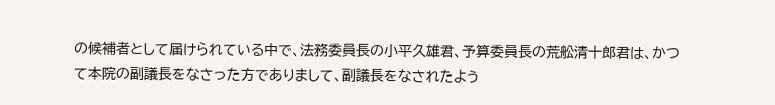の候補者として届けられている中で、法務委員長の小平久雄君、予算委員長の荒舩清十郎君は、かつて本院の副議長をなさった方でありまして、副議長をなされたよう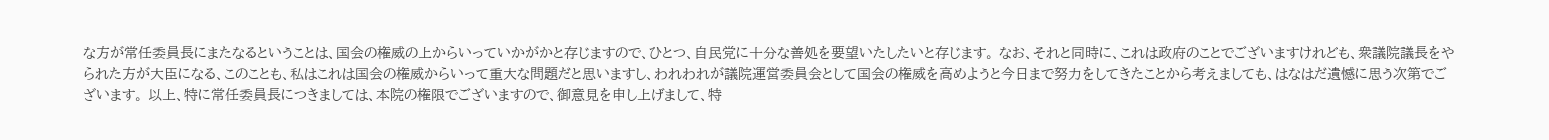な方が常任委員長にまたなるということは、国会の権威の上からいっていかがかと存じますので、ひとつ、自民党に十分な善処を要望いたしたいと存じます。 なお、それと同時に、これは政府のことでございますけれども、衆議院議長をやられた方が大臣になる、このことも、私はこれは国会の権威からいって重大な問題だと思いますし、われわれが議院運営委員会として国会の権威を高めようと今日まで努力をしてきたことから考えましても、はなはだ遺憾に思う次第でございます。 以上、特に常任委員長につきましては、本院の権限でございますので、御意見を申し上げまして、特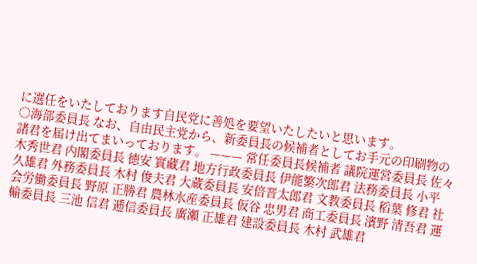に選任をいたしております自民党に善処を要望いたしたいと思います。
○海部委員長 なお、自由民主党から、新委員長の候補者としてお手元の印刷物の諸君を届け出てまいっております。 ——— 常任委員長候補者 議院運営委員長 佐々木秀世君 内閣委員長 徳安 實藏君 地方行政委員長 伊能繁次郎君 法務委員長 小平 久雄君 外務委員長 木村 俊夫君 大蔵委員長 安倍晋太郎君 文教委員長 稻葉 修君 社会労働委員長 野原 正勝君 農林水産委員長 仮谷 忠男君 商工委員長 濱野 清吾君 運輸委員長 三池 信君 逓信委員長 廣瀬 正雄君 建設委員長 木村 武雄君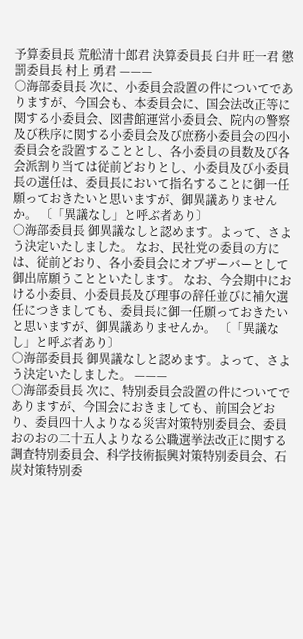予算委員長 荒舩清十郎君 決算委員長 臼井 旺一君 懲罰委員長 村上 勇君 ———
○海部委員長 次に、小委員会設置の件についてでありますが、今国会も、本委員会に、国会法改正等に関する小委員会、図書館運営小委員会、院内の警察及び秩序に関する小委員会及び庶務小委員会の四小委員会を設置することとし、各小委員の員数及び各会派割り当ては従前どおりとし、小委員及び小委員長の選任は、委員長において指名することに御一任願っておきたいと思いますが、御異議ありませんか。 〔「異議なし」と呼ぶ者あり〕
○海部委員長 御異議なしと認めます。よって、さよう決定いたしました。 なお、民社党の委員の方には、従前どおり、各小委員会にオブザーバーとして御出席願うことといたします。 なお、今会期中における小委員、小委員長及び理事の辞任並びに補欠選任につきましても、委員長に御一任願っておきたいと思いますが、御異議ありませんか。 〔「異議なし」と呼ぶ者あり〕
○海部委員長 御異議なしと認めます。よって、さよう決定いたしました。 ———
○海部委員長 次に、特別委員会設置の件についてでありますが、今国会におきましても、前国会どおり、委員四十人よりなる災害対策特別委員会、委員おのおの二十五人よりなる公職選挙法改正に関する調査特別委員会、科学技術振興対策特別委員会、石炭対策特別委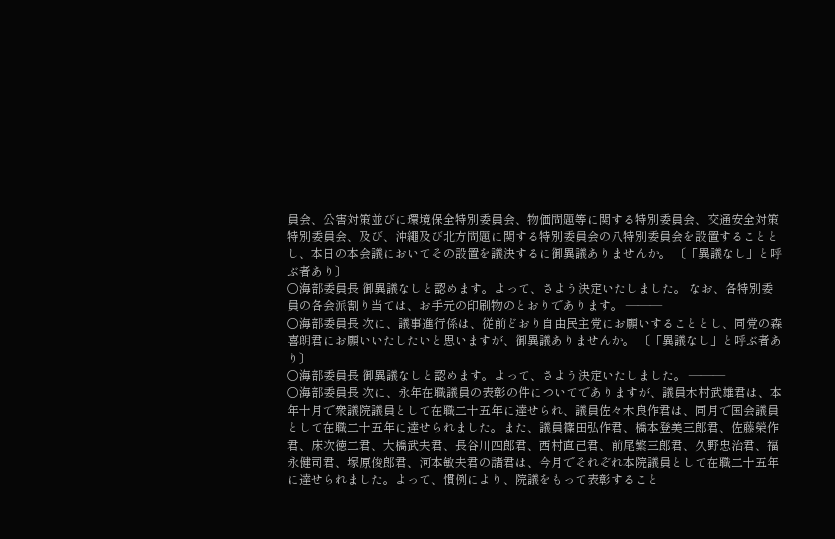員会、公害対策並びに環境保全特別委員会、物価問題等に関する特別委員会、交通安全対策特別委員会、及び、沖繩及び北方問題に関する特別委員会の八特別委員会を設置することとし、本日の本会議においてその設置を議決するに御異議ありませんか。 〔「異議なし」と呼ぶ者あり〕
○海部委員長 御異議なしと認めます。よって、さよう決定いたしました。 なお、各特別委員の各会派割り当ては、お手元の印刷物のとおりであります。 ———
○海部委員長 次に、議事進行係は、従前どおり自由民主党にお願いすることとし、同党の森喜朗君にお願いいたしたいと思いますが、御異議ありませんか。 〔「異議なし」と呼ぶ者あり〕
○海部委員長 御異議なしと認めます。よって、さよう決定いたしました。 ———
○海部委員長 次に、永年在職議員の表彰の件についてでありますが、議員木村武雄君は、本年十月で衆議院議員として在職二十五年に達せられ、議員佐々木良作君は、同月で国会議員として在職二十五年に達せられました。また、議員篠田弘作君、橋本登美三郎君、佐藤榮作君、床次徳二君、大橋武夫君、長谷川四郎君、西村直己君、前尾繁三郎君、久野忠治君、福永健司君、塚原俊郎君、河本敏夫君の諸君は、今月でそれぞれ本院議員として在職二十五年に達せられました。よって、慣例により、院議をもって表彰すること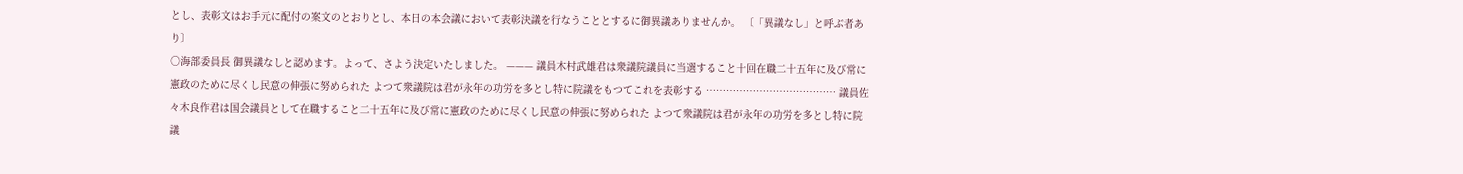とし、表彰文はお手元に配付の案文のとおりとし、本日の本会議において表彰決議を行なうこととするに御異議ありませんか。 〔「異議なし」と呼ぶ者あり〕
○海部委員長 御異議なしと認めます。よって、さよう決定いたしました。 ——— 議員木村武雄君は衆議院議員に当選すること十回在職二十五年に及び常に憲政のために尽くし民意の伸張に努められた よつて衆議院は君が永年の功労を多とし特に院議をもつてこれを表彰する ………………………………… 議員佐々木良作君は国会議員として在職すること二十五年に及び常に憲政のために尽くし民意の伸張に努められた よつて衆議院は君が永年の功労を多とし特に院議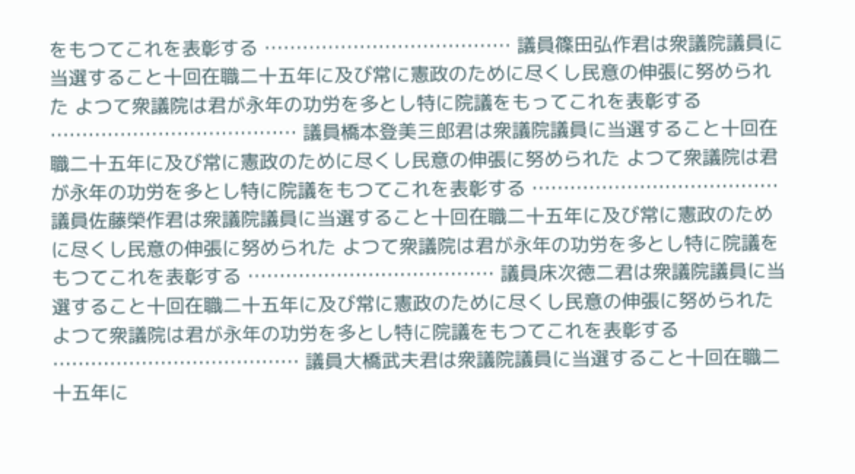をもつてこれを表彰する ………………………………… 議員篠田弘作君は衆議院議員に当選すること十回在職二十五年に及び常に憲政のために尽くし民意の伸張に努められた よつて衆議院は君が永年の功労を多とし特に院議をもってこれを表彰する ………………………………… 議員橋本登美三郎君は衆議院議員に当選すること十回在職二十五年に及び常に憲政のために尽くし民意の伸張に努められた よつて衆議院は君が永年の功労を多とし特に院議をもつてこれを表彰する ………………………………… 議員佐藤榮作君は衆議院議員に当選すること十回在職二十五年に及び常に憲政のために尽くし民意の伸張に努められた よつて衆議院は君が永年の功労を多とし特に院議をもつてこれを表彰する ………………………………… 議員床次徳二君は衆議院議員に当選すること十回在職二十五年に及び常に憲政のために尽くし民意の伸張に努められた よつて衆議院は君が永年の功労を多とし特に院議をもつてこれを表彰する ………………………………… 議員大橋武夫君は衆議院議員に当選すること十回在職二十五年に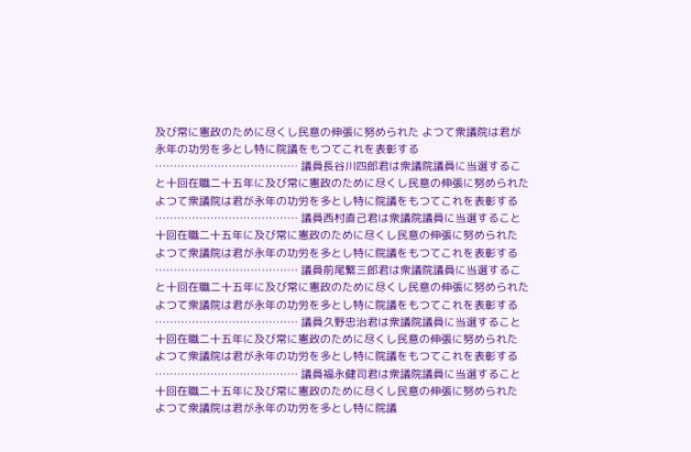及び常に憲政のために尽くし民意の伸張に努められた よつて衆議院は君が永年の功労を多とし特に院議をもつてこれを表彰する ………………………………… 議員長谷川四郎君は衆議院議員に当選すること十回在職二十五年に及び常に憲政のために尽くし民意の伸張に努められた よつて衆議院は君が永年の功労を多とし特に院議をもつてこれを表彰する ………………………………… 議員西村直己君は衆議院議員に当選すること十回在職二十五年に及び常に憲政のために尽くし民意の伸張に努められた よつて衆議院は君が永年の功労を多とし特に院議をもつてこれを表彰する ………………………………… 議員前尾繁三郎君は衆議院議員に当選すること十回在職二十五年に及び常に憲政のために尽くし民意の伸張に努められた よつて衆議院は君が永年の功労を多とし特に院議をもつてこれを表彰する ………………………………… 議員久野忠治君は衆議院議員に当選すること十回在職二十五年に及び常に憲政のために尽くし民意の伸張に努められた よつて衆議院は君が永年の功労を多とし特に院議をもつてこれを表彰する ………………………………… 議員福永健司君は衆議院議員に当選すること十回在職二十五年に及び常に憲政のために尽くし民意の伸張に努められた よつて衆議院は君が永年の功労を多とし特に院議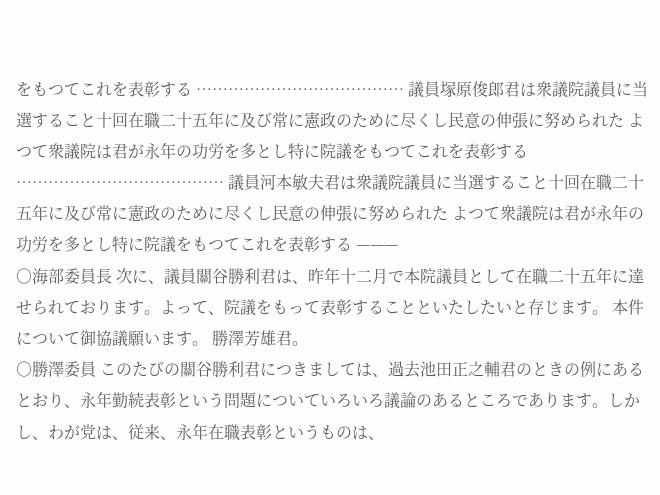をもつてこれを表彰する ………………………………… 議員塚原俊郎君は衆議院議員に当選すること十回在職二十五年に及び常に憲政のために尽くし民意の伸張に努められた よつて衆議院は君が永年の功労を多とし特に院議をもつてこれを表彰する ………………………………… 議員河本敏夫君は衆議院議員に当選すること十回在職二十五年に及び常に憲政のために尽くし民意の伸張に努められた よつて衆議院は君が永年の功労を多とし特に院議をもつてこれを表彰する ———
○海部委員長 次に、議員關谷勝利君は、昨年十二月で本院議員として在職二十五年に達せられております。よって、院議をもって表彰することといたしたいと存じます。 本件について御協議願います。 勝澤芳雄君。
○勝澤委員 このたびの關谷勝利君につきましては、過去池田正之輔君のときの例にあるとおり、永年勤続表彰という問題についていろいろ議論のあるところであります。しかし、わが党は、従来、永年在職表彰というものは、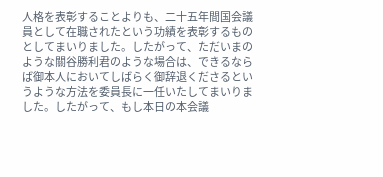人格を表彰することよりも、二十五年間国会議員として在職されたという功績を表彰するものとしてまいりました。したがって、ただいまのような關谷勝利君のような場合は、できるならば御本人においてしばらく御辞退くださるというような方法を委員長に一任いたしてまいりました。したがって、もし本日の本会議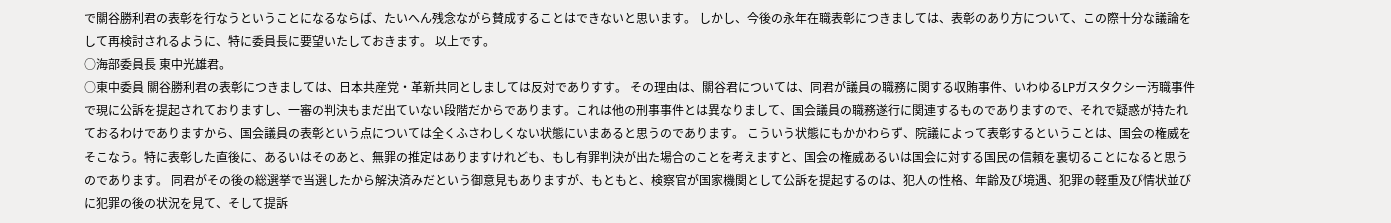で關谷勝利君の表彰を行なうということになるならば、たいへん残念ながら賛成することはできないと思います。 しかし、今後の永年在職表彰につきましては、表彰のあり方について、この際十分な議論をして再検討されるように、特に委員長に要望いたしておきます。 以上です。
○海部委員長 東中光雄君。
○東中委員 關谷勝利君の表彰につきましては、日本共産党・革新共同としましては反対でありすす。 その理由は、關谷君については、同君が議員の職務に関する収賄事件、いわゆるLPガスタクシー汚職事件で現に公訴を提起されておりますし、一審の判決もまだ出ていない段階だからであります。これは他の刑事事件とは異なりまして、国会議員の職務遂行に関連するものでありますので、それで疑惑が持たれておるわけでありますから、国会議員の表彰という点については全くふさわしくない状態にいまあると思うのであります。 こういう状態にもかかわらず、院議によって表彰するということは、国会の権威をそこなう。特に表彰した直後に、あるいはそのあと、無罪の推定はありますけれども、もし有罪判決が出た場合のことを考えますと、国会の権威あるいは国会に対する国民の信頼を裏切ることになると思うのであります。 同君がその後の総選挙で当選したから解決済みだという御意見もありますが、もともと、検察官が国家機関として公訴を提起するのは、犯人の性格、年齢及び境遇、犯罪の軽重及び情状並びに犯罪の後の状況を見て、そして提訴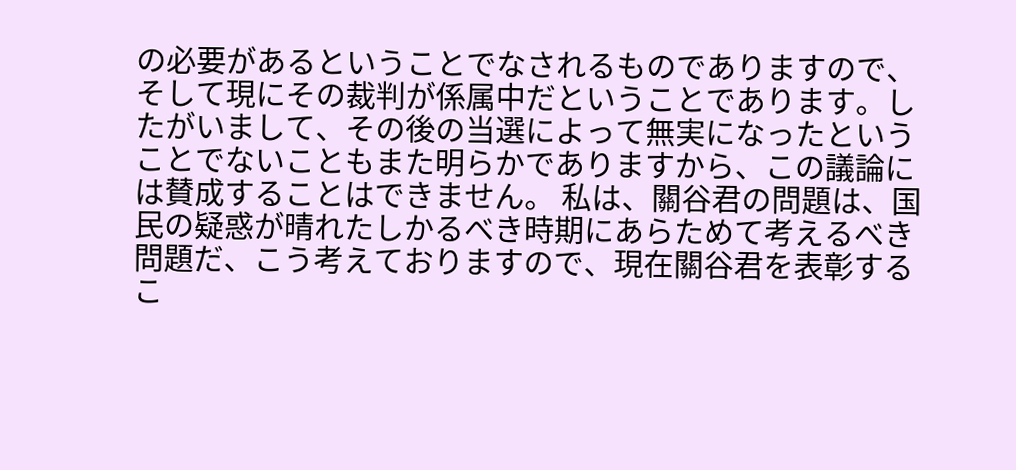の必要があるということでなされるものでありますので、そして現にその裁判が係属中だということであります。したがいまして、その後の当選によって無実になったということでないこともまた明らかでありますから、この議論には賛成することはできません。 私は、關谷君の問題は、国民の疑惑が晴れたしかるべき時期にあらためて考えるべき問題だ、こう考えておりますので、現在關谷君を表彰するこ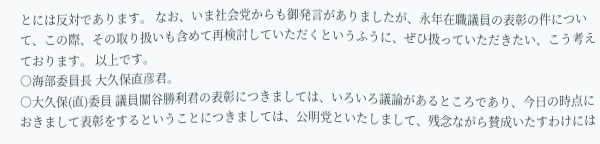とには反対であります。 なお、いま社会党からも御発言がありましたが、永年在職議員の表彰の件について、この際、その取り扱いも含めて再検討していただくというふうに、ぜひ扱っていただきたい、こう考えております。 以上です。
○海部委員長 大久保直彦君。
○大久保(直)委員 議員關谷勝利君の表彰につきましては、いろいろ議論があるところであり、今日の時点におきまして表彰をするということにつきましては、公明党といたしまして、残念ながら賛成いたすわけには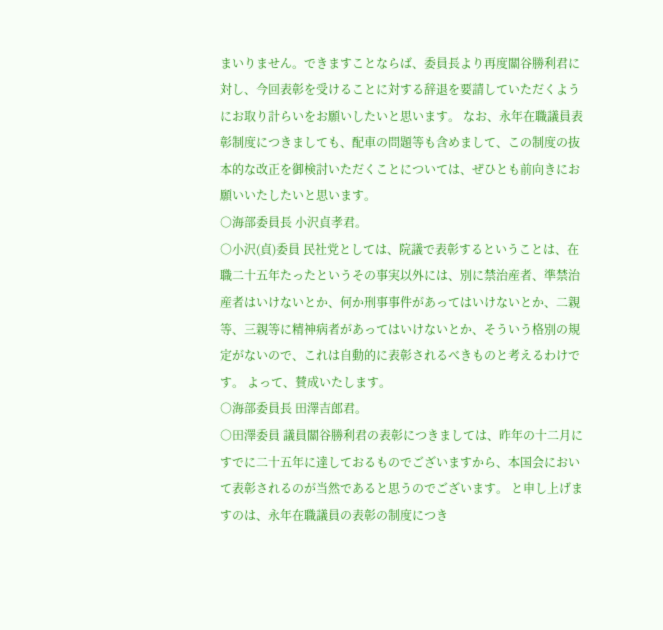まいりません。できますことならば、委員長より再度關谷勝利君に対し、今回表彰を受けることに対する辞退を要請していただくようにお取り計らいをお願いしたいと思います。 なお、永年在職議員表彰制度につきましても、配車の問題等も含めまして、この制度の抜本的な改正を御検討いただくことについては、ぜひとも前向きにお願いいたしたいと思います。
○海部委員長 小沢貞孝君。
○小沢(貞)委員 民社党としては、院議で表彰するということは、在職二十五年たったというその事実以外には、別に禁治産者、準禁治産者はいけないとか、何か刑事事件があってはいけないとか、二親等、三親等に精神病者があってはいけないとか、そういう格別の規定がないので、これは自動的に表彰されるべきものと考えるわけです。 よって、賛成いたします。
○海部委員長 田澤吉郎君。
○田澤委員 議員關谷勝利君の表彰につきましては、昨年の十二月にすでに二十五年に達しておるものでございますから、本国会において表彰されるのが当然であると思うのでございます。 と申し上げますのは、永年在職議員の表彰の制度につき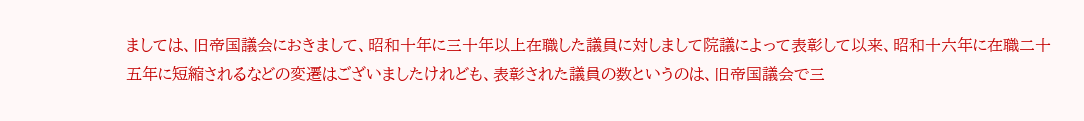ましては、旧帝国議会におきまして、昭和十年に三十年以上在職した議員に対しまして院議によって表彰して以来、昭和十六年に在職二十五年に短縮されるなどの変遷はございましたけれども、表彰された議員の数というのは、旧帝国議会で三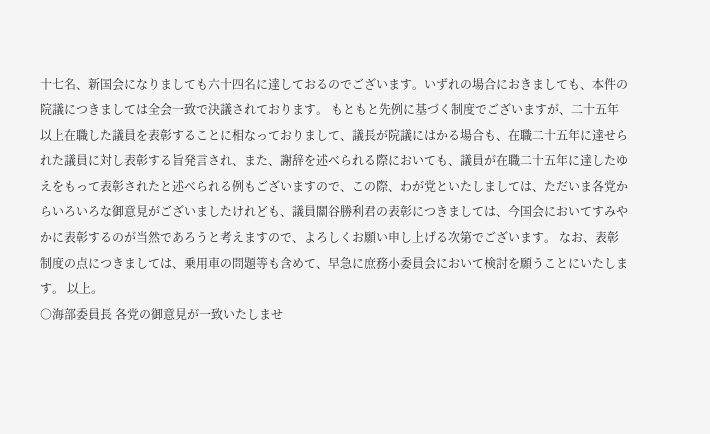十七名、新国会になりましても六十四名に達しておるのでございます。いずれの場合におきましても、本件の院議につきましては全会一致で決議されております。 もともと先例に基づく制度でございますが、二十五年以上在職した議員を表彰することに相なっておりまして、議長が院議にはかる場合も、在職二十五年に達せられた議員に対し表彰する旨発言され、また、謝辞を述べられる際においても、議員が在職二十五年に達したゆえをもって表彰されたと述べられる例もございますので、この際、わが党といたしましては、ただいま各党からいろいろな御意見がございましたけれども、議員關谷勝利君の表彰につきましては、今国会においてすみやかに表彰するのが当然であろうと考えますので、よろしくお願い申し上げる次第でございます。 なお、表彰制度の点につきましては、乗用車の問題等も含めて、早急に庶務小委員会において検討を願うことにいたします。 以上。
○海部委員長 各党の御意見が一致いたしませ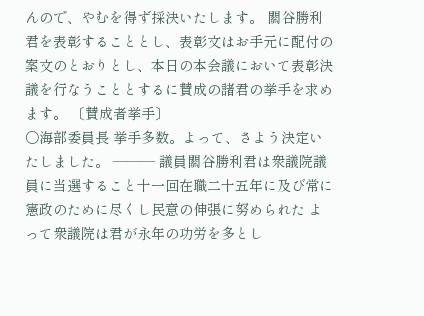んので、やむを得ず採決いたします。 關谷勝利君を表彰することとし、表彰文はお手元に配付の案文のとおりとし、本日の本会議において表彰決議を行なうこととするに賛成の諸君の挙手を求めます。 〔賛成者挙手〕
○海部委員長 挙手多数。よって、さよう決定いたしました。 ——— 議員關谷勝利君は衆議院議員に当選すること十一回在職二十五年に及び常に憲政のために尽くし民意の伸張に努められた よって衆議院は君が永年の功労を多とし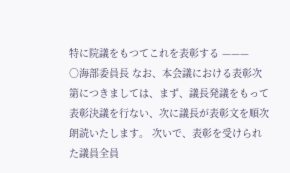特に院議をもつてこれを表彰する ———
○海部委員長 なお、本会議における表彰次第につきましては、まず、議長発議をもって表彰決議を行ない、次に議長が表彰文を順次朗読いたします。 次いで、表彰を受けられた議員全員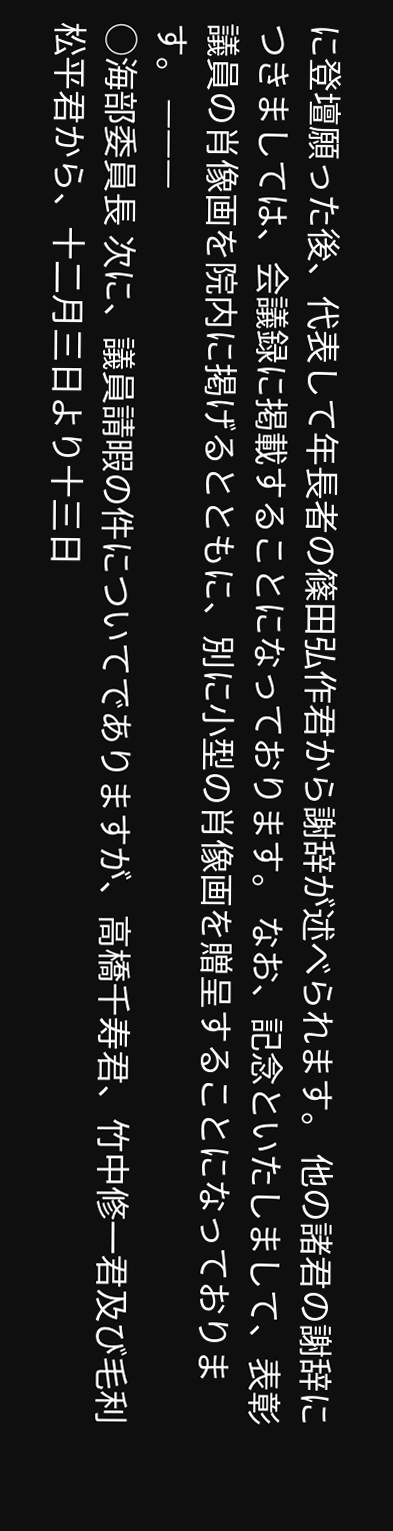に登壇願った後、代表して年長者の篠田弘作君から謝辞が述べられます。 他の諸君の謝辞につきましては、会議録に掲載することになっております。 なお、記念といたしまして、表彰議員の肖像画を院内に掲げるとともに、別に小型の肖像画を贈呈することになっております。 ———
○海部委員長 次に、議員請暇の件についてでありますが、高橋千寿君、竹中修一君及び毛利松平君から、十二月三日より十三日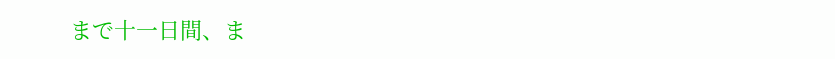まで十一日間、ま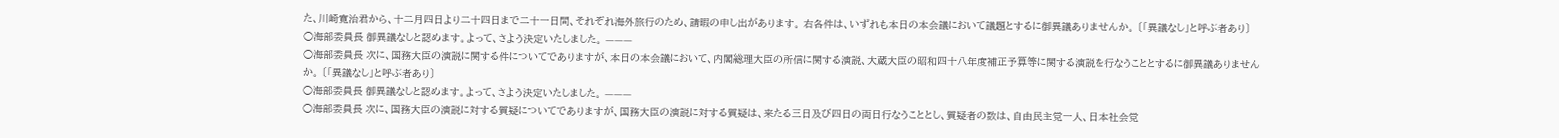た、川崎寛治君から、十二月四日より二十四日まで二十一日間、それぞれ海外旅行のため、請暇の申し出があります。 右各件は、いずれも本日の本会議において議題とするに御異議ありませんか。 〔「異議なし」と呼ぶ者あり〕
○海部委員長 御異議なしと認めます。よって、さよう決定いたしました。 ———
○海部委員長 次に、国務大臣の演説に関する件についてでありますが、本日の本会議において、内閣総理大臣の所信に関する演説、大蔵大臣の昭和四十八年度補正予算等に関する演説を行なうこととするに御異議ありませんか。 〔「異議なし」と呼ぶ者あり〕
○海部委員長 御異議なしと認めます。よって、さよう決定いたしました。 ———
○海部委員長 次に、国務大臣の演説に対する質疑についてでありますが、国務大臣の演説に対する質疑は、来たる三日及び四日の両日行なうこととし、質疑者の数は、自由民主党一人、日本社会党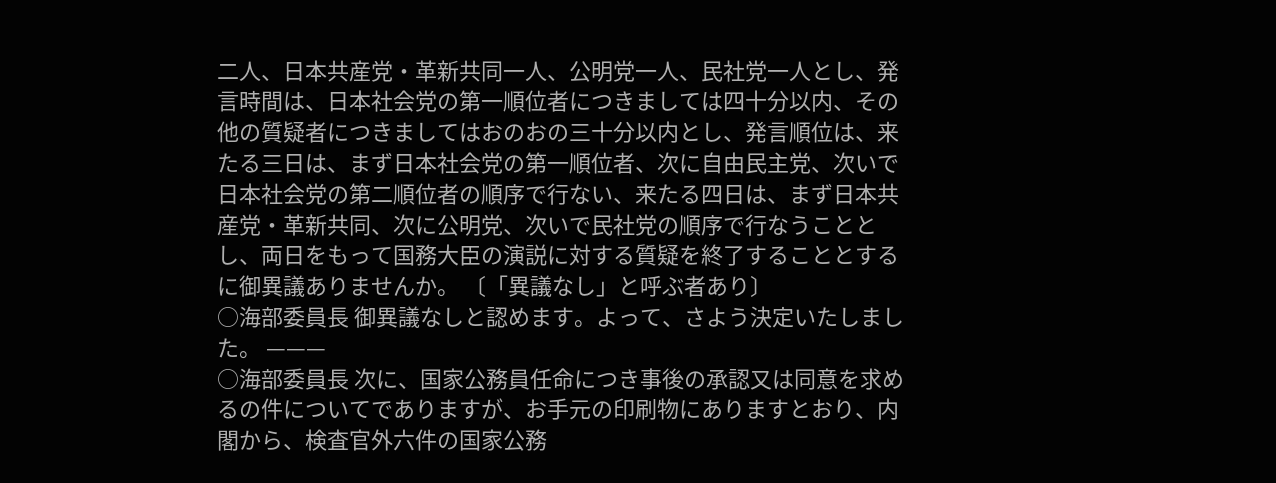二人、日本共産党・革新共同一人、公明党一人、民社党一人とし、発言時間は、日本社会党の第一順位者につきましては四十分以内、その他の質疑者につきましてはおのおの三十分以内とし、発言順位は、来たる三日は、まず日本社会党の第一順位者、次に自由民主党、次いで日本社会党の第二順位者の順序で行ない、来たる四日は、まず日本共産党・革新共同、次に公明党、次いで民社党の順序で行なうこととし、両日をもって国務大臣の演説に対する質疑を終了することとするに御異議ありませんか。 〔「異議なし」と呼ぶ者あり〕
○海部委員長 御異議なしと認めます。よって、さよう決定いたしました。 ———
○海部委員長 次に、国家公務員任命につき事後の承認又は同意を求めるの件についてでありますが、お手元の印刷物にありますとおり、内閣から、検査官外六件の国家公務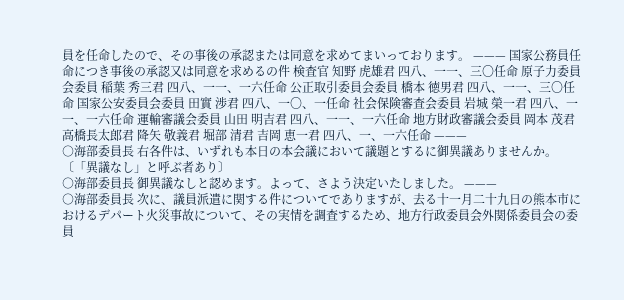員を任命したので、その事後の承認または同意を求めてまいっております。 ——— 国家公務員任命につき事後の承認又は同意を求めるの件 検査官 知野 虎雄君 四八、一一、三〇任命 原子力委員会委員 稲葉 秀三君 四八、一一、一六任命 公正取引委員会委員 橋本 徳男君 四八、一一、三〇任命 国家公安委員会委員 田實 渉君 四八、一〇、一任命 社会保険審査会委員 岩城 榮一君 四八、一一、一六任命 運輸審議会委員 山田 明吉君 四八、一一、一六任命 地方財政審議会委員 岡本 茂君 高橋長太郎君 降矢 敬義君 堀部 清君 吉岡 恵一君 四八、一、一六任命 ———
○海部委員長 右各件は、いずれも本日の本会議において議題とするに御異議ありませんか。 〔「異議なし」と呼ぶ者あり〕
○海部委員長 御異議なしと認めます。よって、さよう決定いたしました。 ———
○海部委員長 次に、議員派遣に関する件についてでありますが、去る十一月二十九日の熊本市におけるデパート火災事故について、その実情を調査するため、地方行政委員会外関係委員会の委員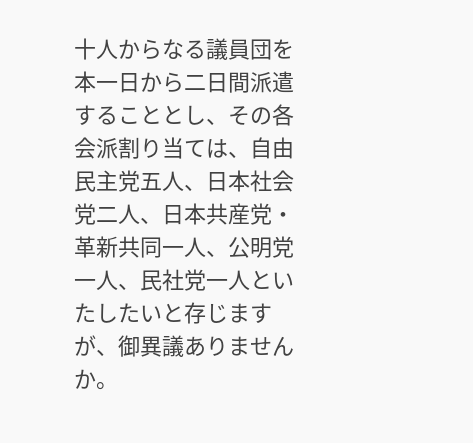十人からなる議員団を本一日から二日間派遣することとし、その各会派割り当ては、自由民主党五人、日本社会党二人、日本共産党・革新共同一人、公明党一人、民社党一人といたしたいと存じますが、御異議ありませんか。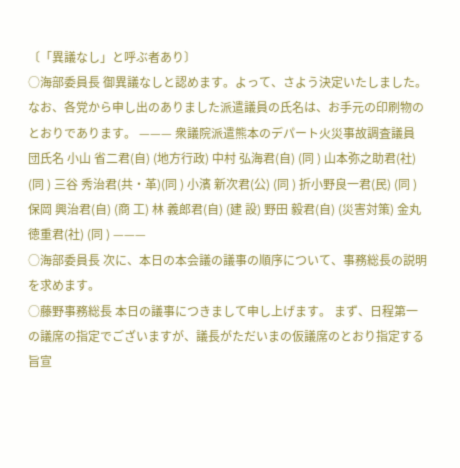〔「異議なし」と呼ぶ者あり〕
○海部委員長 御異議なしと認めます。よって、さよう決定いたしました。 なお、各党から申し出のありました派遣議員の氏名は、お手元の印刷物のとおりであります。 ——— 衆議院派遣熊本のデパート火災事故調査議員 団氏名 小山 省二君(自) (地方行政) 中村 弘海君(自) (同 ) 山本弥之助君(社) (同 ) 三谷 秀治君(共・革)(同 ) 小濱 新次君(公) (同 ) 折小野良一君(民) (同 ) 保岡 興治君(自) (商 工) 林 義郎君(自) (建 設) 野田 毅君(自) (災害対策) 金丸 徳重君(社) (同 ) ———
○海部委員長 次に、本日の本会議の議事の順序について、事務総長の説明を求めます。
○藤野事務総長 本日の議事につきまして申し上げます。 まず、日程第一の議席の指定でございますが、議長がただいまの仮議席のとおり指定する旨宣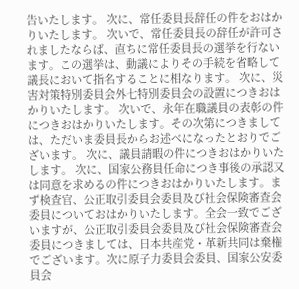告いたします。 次に、常任委員長辞任の件をおはかりいたします。 次いで、常任委員長の辞任が許可されましたならば、直ちに常任委員長の選挙を行ないます。この選挙は、動議によりその手続を省略して議長において指名することに相なります。 次に、災害対策特別委員会外七特別委員会の設置につきおはかりいたします。 次いで、永年在職議員の表彰の件につきおはかりいたします。その次第につきましては、ただいま委員長からお述べになったとおりでございます。 次に、議員請暇の件につきおはかりいたします。 次に、国家公務員任命につき事後の承認又は同意を求めるの件につきおはかりいたします。まず検査官、公正取引委員会委員及び社会保険審査会委員についておはかりいたします。全会一致でございますが、公正取引委員会委員及び社会保険審査会委員につきましては、日本共産党・革新共同は棄権でございます。次に原子力委員会委員、国家公安委員会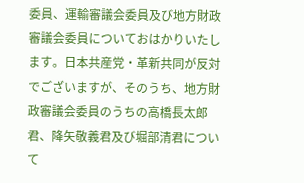委員、運輸審議会委員及び地方財政審議会委員についておはかりいたします。日本共産党・革新共同が反対でございますが、そのうち、地方財政審議会委員のうちの高橋長太郎君、降矢敬義君及び堀部清君について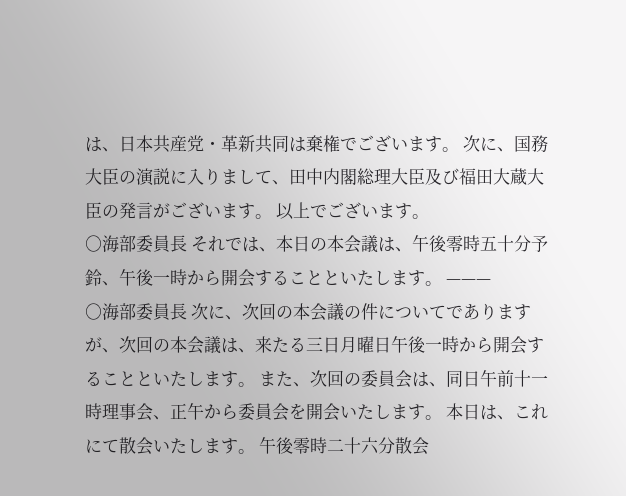は、日本共産党・革新共同は棄権でございます。 次に、国務大臣の演説に入りまして、田中内閣総理大臣及び福田大蔵大臣の発言がございます。 以上でございます。
○海部委員長 それでは、本日の本会議は、午後零時五十分予鈴、午後一時から開会することといたします。 ———
○海部委員長 次に、次回の本会議の件についてでありますが、次回の本会議は、来たる三日月曜日午後一時から開会することといたします。 また、次回の委員会は、同日午前十一時理事会、正午から委員会を開会いたします。 本日は、これにて散会いたします。 午後零時二十六分散会